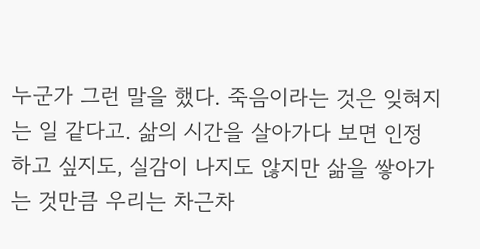누군가 그런 말을 했다. 죽음이라는 것은 잊혀지는 일 같다고. 삶의 시간을 살아가다 보면 인정하고 싶지도, 실감이 나지도 않지만 삶을 쌓아가는 것만큼 우리는 차근차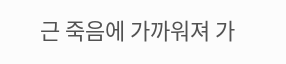근 죽음에 가까워져 가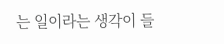는 일이라는 생각이 들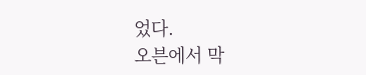었다.
오븐에서 막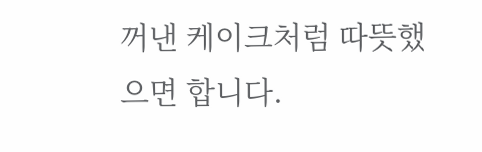꺼낸 케이크처럼 따뜻했으면 합니다.